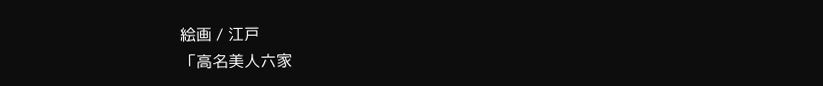絵画 / 江戸
「高名美人六家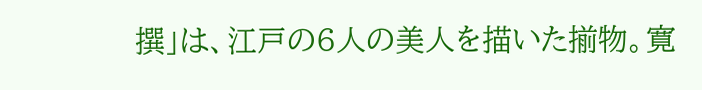撰」は、江戸の6人の美人を描いた揃物。寛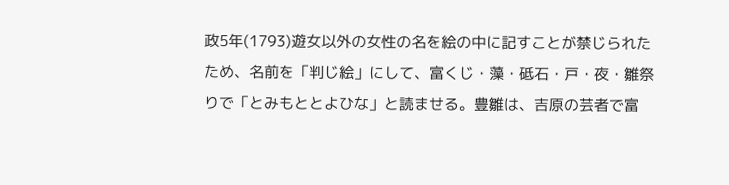政5年(1793)遊女以外の女性の名を絵の中に記すことが禁じられたため、名前を「判じ絵」にして、富くじ・藻・砥石・戸・夜・雛祭りで「とみもととよひな」と読ませる。豊雛は、吉原の芸者で富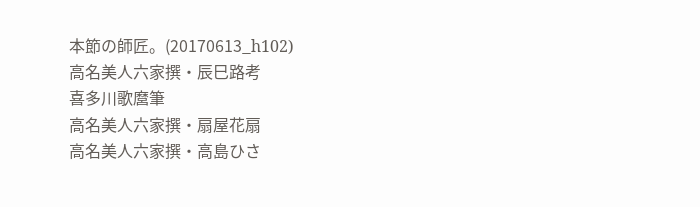本節の師匠。(20170613_h102)
高名美人六家撰・辰巳路考
喜多川歌麿筆
高名美人六家撰・扇屋花扇
高名美人六家撰・高島ひさ